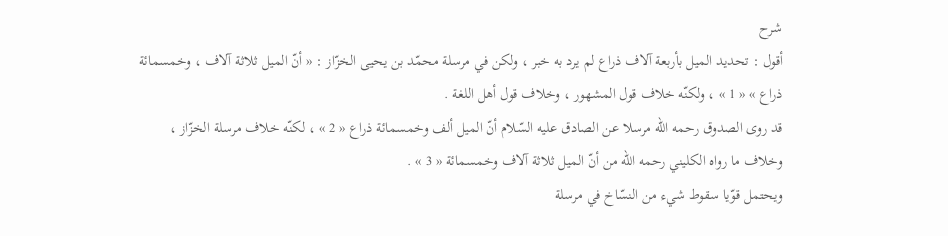شرح
أقول : تحديد الميل بأربعة آلاف ذراع لم يرد به خبر ، ولكن في مرسلة محمّد بن يحيى الخزّاز : « أنّ الميل ثلاثة آلاف ، وخمسمائة ذراع » « 1 » ، ولكنّه خلاف قول المشهور ، وخلاف قول أهل اللغة .
قد روى الصدوق رحمه اللّه مرسلا عن الصادق عليه السّلام أنّ الميل ألف وخمسمائة ذراع « 2 » ، لكنّه خلاف مرسلة الخزّاز ، وخلاف ما رواه الكليني رحمه اللّه من أنّ الميل ثلاثة آلاف وخمسمائة « 3 » .
ويحتمل قوّيا سقوط شيء من النسّاخ في مرسلة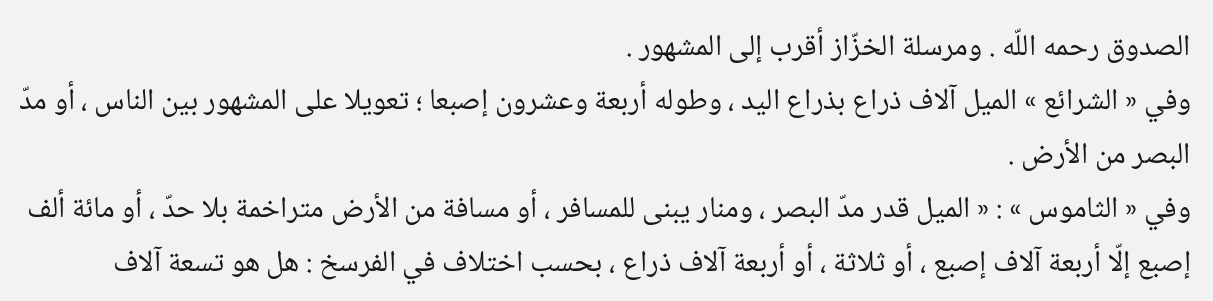الصدوق رحمه اللّه . ومرسلة الخزّاز أقرب إلى المشهور .
وفي « الشرائع » الميل آلاف ذراع بذراع اليد ، وطوله أربعة وعشرون إصبعا ؛ تعويلا على المشهور بين الناس ، أو مدّ البصر من الأرض .
وفي « الثاموس » : « الميل قدر مدّ البصر ، ومنار يبنى للمسافر ، أو مسافة من الأرض متراخمة بلا حدّ ، أو مائة ألف إصبع إلّا أربعة آلاف إصبع ، أو ثلاثة ، أو أربعة آلاف ذراع ، بحسب اختلاف في الفرسخ : هل هو تسعة آلاف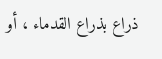ذراع بذراع القدماء ، أو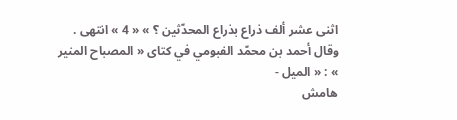اثنى عشر ألف ذراع بذراع المحدّثين ؟ » « 4 » انتهى .
وقال أحمد بن محمّد الفبومي في كتاى « المصباح المنير » : « الميل -
هامش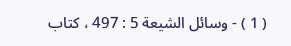( 1 ) - وسائل الشيعة 5 : 497 ، كتاب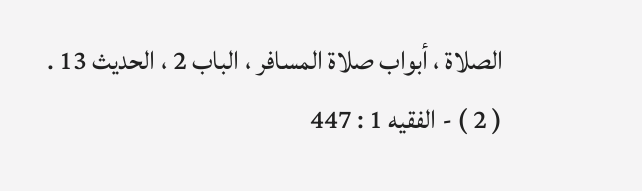الصلاة ، أبواب صلاة المسافر ، الباب 2 ، الحديث 13 .
( 2 ) - الفقيه 1 : 447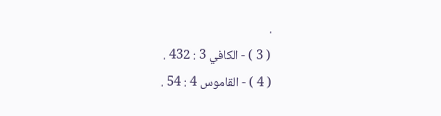.
( 3 ) - الكافي 3 : 432 .
( 4 ) - القاموس 4 : 54 .